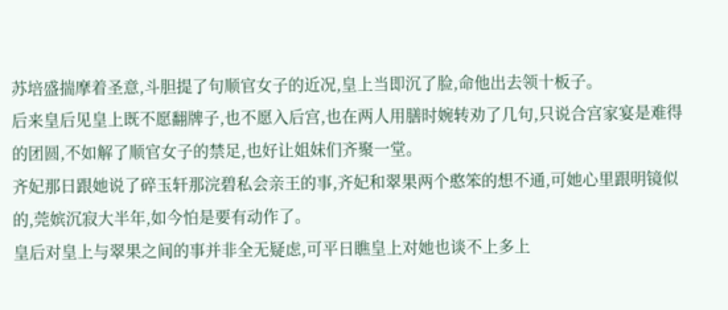苏培盛揣摩着圣意,斗胆提了句顺官女子的近况,皇上当即沉了脸,命他出去领十板子。
后来皇后见皇上既不愿翻牌子,也不愿入后宫,也在两人用膳时婉转劝了几句,只说合宫家宴是难得的团圆,不如解了顺官女子的禁足,也好让姐妹们齐聚一堂。
齐妃那日跟她说了碎玉轩那浣碧私会亲王的事,齐妃和翠果两个憨笨的想不通,可她心里跟明镜似的,莞嫔沉寂大半年,如今怕是要有动作了。
皇后对皇上与翠果之间的事并非全无疑虑,可平日瞧皇上对她也谈不上多上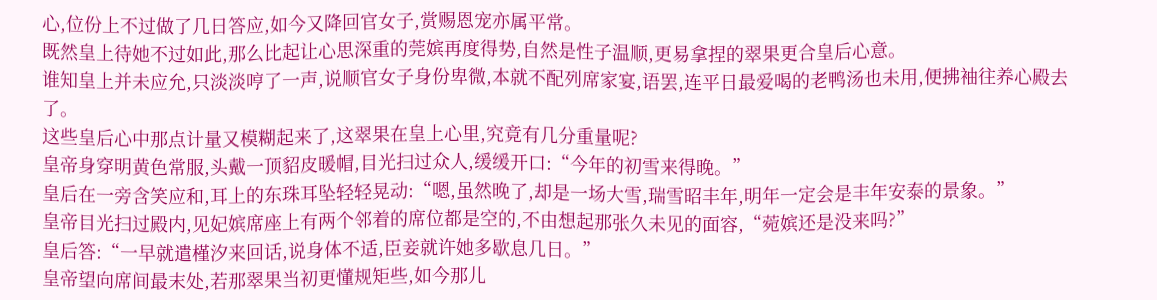心,位份上不过做了几日答应,如今又降回官女子,赏赐恩宠亦属平常。
既然皇上待她不过如此,那么比起让心思深重的莞嫔再度得势,自然是性子温顺,更易拿捏的翠果更合皇后心意。
谁知皇上并未应允,只淡淡哼了一声,说顺官女子身份卑微,本就不配列席家宴,语罢,连平日最爱喝的老鸭汤也未用,便拂袖往养心殿去了。
这些皇后心中那点计量又模糊起来了,这翠果在皇上心里,究竟有几分重量呢?
皇帝身穿明黄色常服,头戴一顶貂皮暖帽,目光扫过众人,缓缓开口:“今年的初雪来得晚。”
皇后在一旁含笑应和,耳上的东珠耳坠轻轻晃动:“嗯,虽然晚了,却是一场大雪,瑞雪昭丰年,明年一定会是丰年安泰的景象。”
皇帝目光扫过殿内,见妃嫔席座上有两个邻着的席位都是空的,不由想起那张久未见的面容,“菀嫔还是没来吗?”
皇后答:“一早就遣槿汐来回话,说身体不适,臣妾就许她多歇息几日。”
皇帝望向席间最末处,若那翠果当初更懂规矩些,如今那儿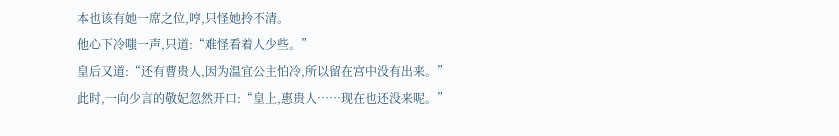本也该有她一席之位,哼,只怪她拎不清。
他心下冷嗤一声,只道:“难怪看着人少些。”
皇后又道:“还有曹贵人,因为温宜公主怕冷,所以留在宫中没有出来。”
此时,一向少言的敬妃忽然开口:“皇上,惠贵人……现在也还没来呢。”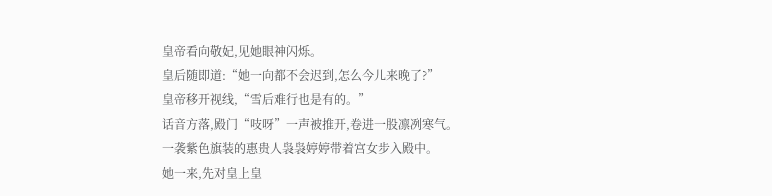皇帝看向敬妃,见她眼神闪烁。
皇后随即道:“她一向都不会迟到,怎么今儿来晚了?”
皇帝移开视线,“雪后难行也是有的。”
话音方落,殿门“吱呀”一声被推开,卷进一股凛冽寒气。
一袭紫色旗装的惠贵人袅袅婷婷带着宫女步入殿中。
她一来,先对皇上皇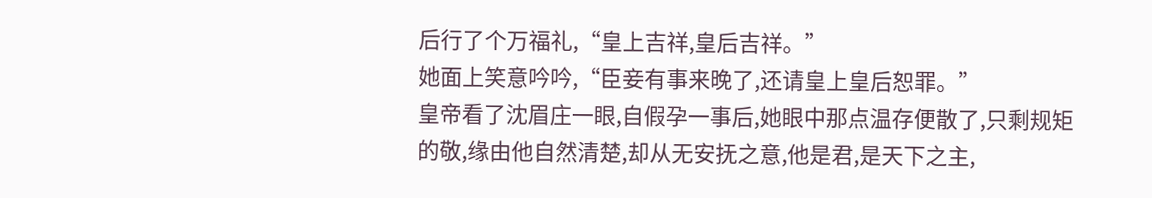后行了个万福礼,“皇上吉祥,皇后吉祥。”
她面上笑意吟吟,“臣妾有事来晚了,还请皇上皇后恕罪。”
皇帝看了沈眉庄一眼,自假孕一事后,她眼中那点温存便散了,只剩规矩的敬,缘由他自然清楚,却从无安抚之意,他是君,是天下之主,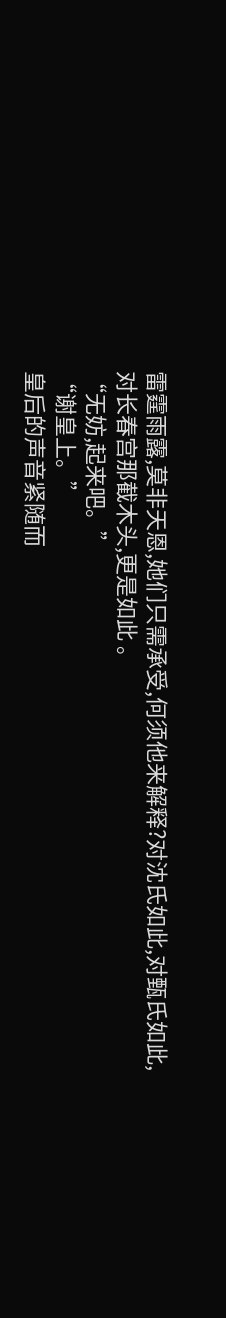雷霆雨露,莫非天恩,她们只需承受,何须他来解释?对沈氏如此,对甄氏如此,对长春宫那截木头,更是如此 。
“无妨,起来吧。”
“谢皇上。”
皇后的声音紧随而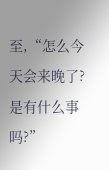至,“怎么今天会来晚了?是有什么事吗?”